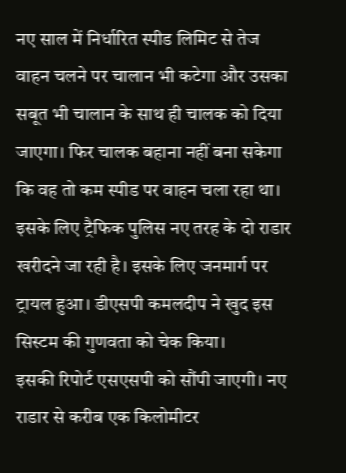नए साल में निर्धारित स्पीड लिमिट से तेज वाहन चलने पर चालान भी कटेगा और उसका सबूत भी चालान के साथ ही चालक को दिया जाएगा। फिर चालक बहाना नहीं बना सकेगा कि वह तो कम स्पीड पर वाहन चला रहा था।
इसके लिए ट्रैफिक पुलिस नए तरह के दो राडार खरीदने जा रही है। इसके लिए जनमार्ग पर ट्रायल हुआ। डीएसपी कमलदीप ने खुद इस सिस्टम की गुणवता को चेक किया।
इसकी रिपोर्ट एसएसपी को सौंपी जाएगी। नए राडार से करीब एक किलोमीटर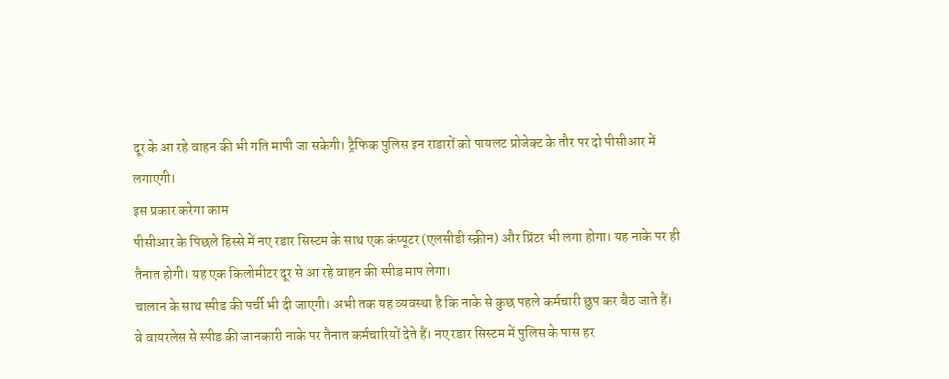दूर के आ रहे वाहन की भी गति मापी जा सकेगी। ट्रैफिक पुलिस इन राडारों को पायलट प्रोजेक्ट के तौर पर दो पीसीआर में लगाएगी।
इस प्रकार करेगा काम
पीसीआर के पिछले हिस्से में नए रडार सिस्टम के साथ एक कंप्यूटर (एलसीडी स्क्रीन) और प्रिंटर भी लगा होगा। यह नाके पर ही तैनात होगी। यह एक किलोमीटर दूर से आ रहे वाहन की स्पीड माप लेगा।
चालान के साथ स्पीड की पर्ची भी दी जाएगी। अभी तक यह व्यवस्था है कि नाके से कुछ पहले कर्मचारी छुप कर बैठ जाते हैं।
वे वायरलेस से स्पीड की जानकारी नाके पर तैनात कर्मचारियों देते हैं। नए रडार सिस्टम में पुलिस के पास हर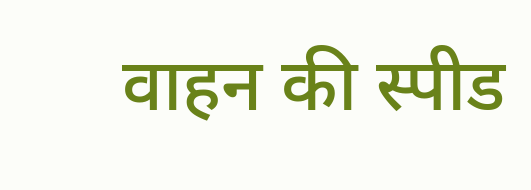वाहन की स्पीड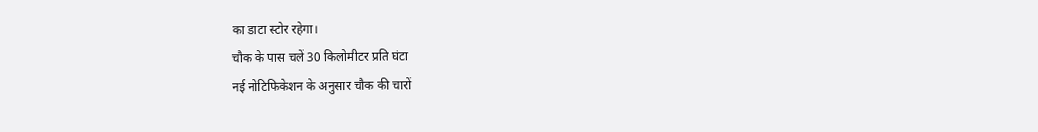का डाटा स्टोर रहेगा।
चौक के पास चलें 30 किलोमीटर प्रति घंटा
नई नोटिफिकेशन के अनुसार चौक की चारों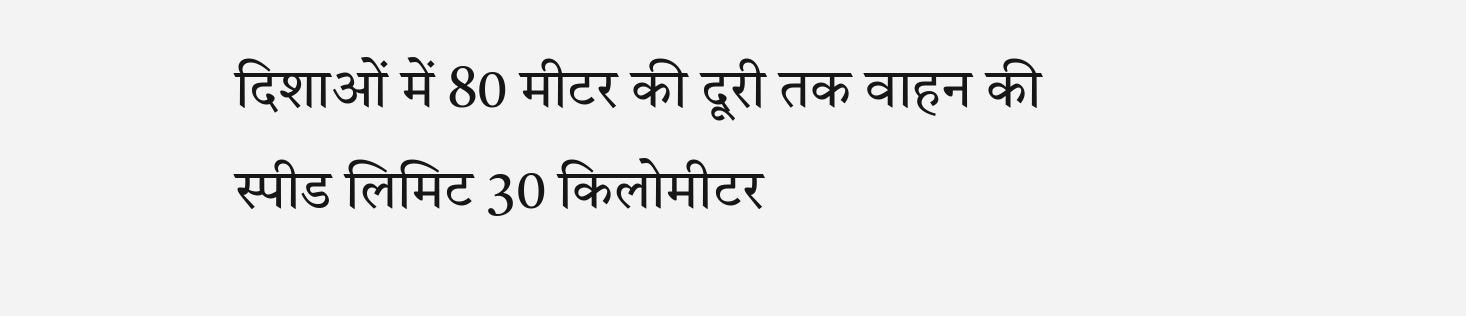दिशाओं में 80 मीटर की दूरी तक वाहन की स्पीड लिमिट 30 किलोमीटर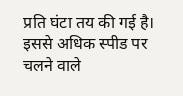प्रति घंटा तय की गई है। इससे अधिक स्पीड पर चलने वाले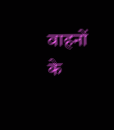वाहनों के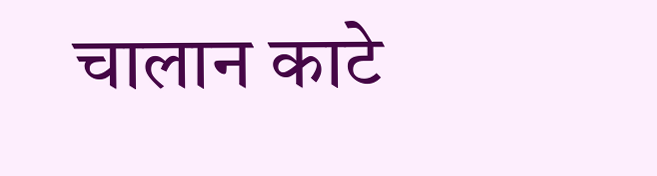चालान काटे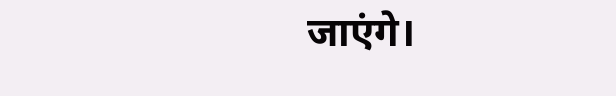जाएंगे।